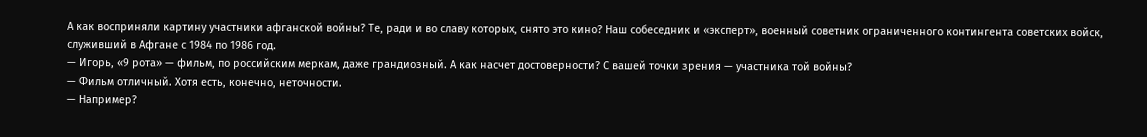А как восприняли картину участники афганской войны? Те, ради и во славу которых, снято это кино? Наш собеседник и «эксперт», военный советник ограниченного контингента советских войск, служивший в Афгане с 1984 по 1986 год.
— Игорь, «9 рота» — фильм, по российским меркам, даже грандиозный. А как насчет достоверности? С вашей точки зрения — участника той войны?
— Фильм отличный. Хотя есть, конечно, неточности.
— Например?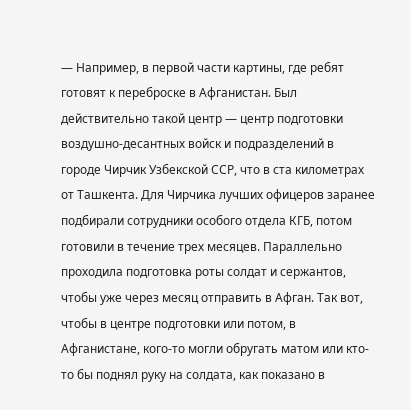— Например, в первой части картины, где ребят готовят к переброске в Афганистан. Был действительно такой центр — центр подготовки воздушно-десантных войск и подразделений в городе Чирчик Узбекской ССР, что в ста километрах от Ташкента. Для Чирчика лучших офицеров заранее подбирали сотрудники особого отдела КГБ, потом готовили в течение трех месяцев. Параллельно проходила подготовка роты солдат и сержантов, чтобы уже через месяц отправить в Афган. Так вот, чтобы в центре подготовки или потом, в Афганистане, кого-то могли обругать матом или кто-то бы поднял руку на солдата, как показано в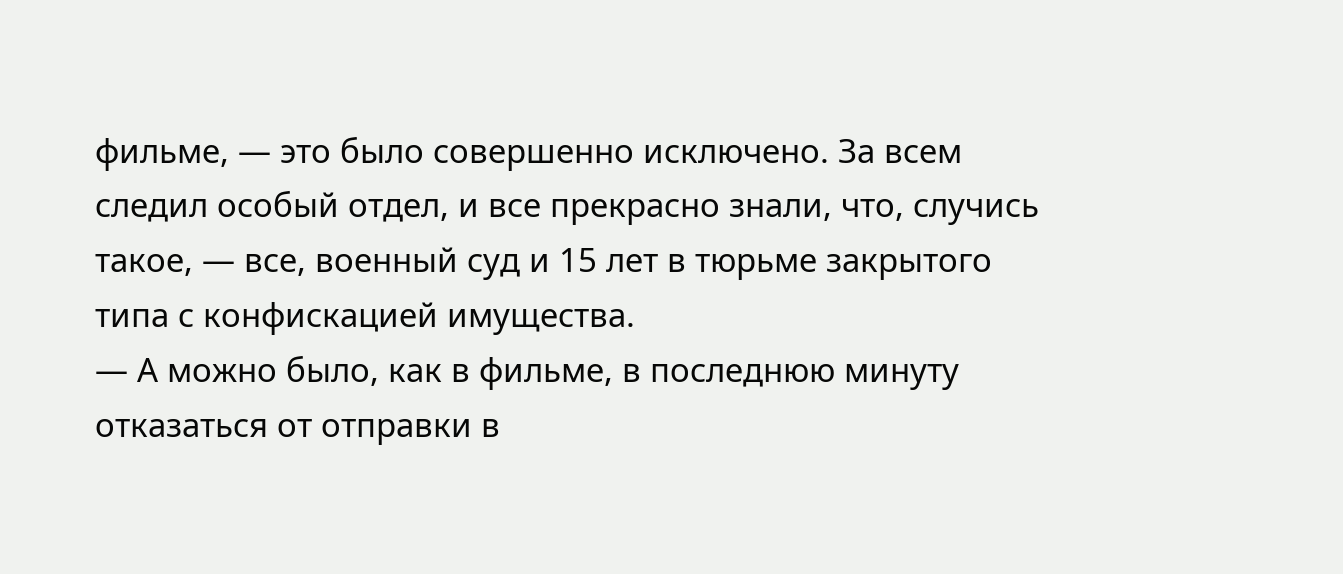фильме, — это было совершенно исключено. За всем следил особый отдел, и все прекрасно знали, что, случись такое, — все, военный суд и 15 лет в тюрьме закрытого типа с конфискацией имущества.
— А можно было, как в фильме, в последнюю минуту отказаться от отправки в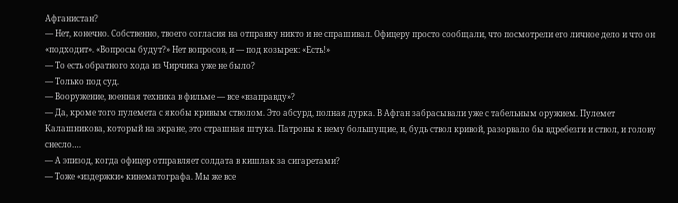Афганистан?
— Нет, конечно. Собственно, твоего согласия на отправку никто и не спрашивал. Офицеру просто сообщали, что посмотрели его личное дело и что он «подходит». «Вопросы будут?» Нет вопросов, и — под козырек: «Есть!»
— То есть обратного хода из Чирчика уже не было?
— Только под суд.
— Вооружение, военная техника в фильме — все «взаправду»?
— Да, кроме того пулемета с якобы кривым стволом. Это абсурд, полная дурка. В Афган забрасывали уже с табельным оружием. Пулемет Калашникова, который на экране, это страшная штука. Патроны к нему большущие, и, будь ствол кривой, разорвало бы вдребезги и ствол, и голову снесло….
— А эпизод, когда офицер отправляет солдата в кишлак за сигаретами?
— Тоже «издержки» кинематографа. Мы же все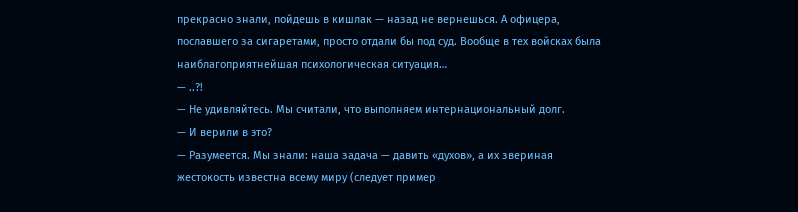прекрасно знали, пойдешь в кишлак — назад не вернешься. А офицера, пославшего за сигаретами, просто отдали бы под суд. Вообще в тех войсках была наиблагоприятнейшая психологическая ситуация…
— ..?!
— Не удивляйтесь. Мы считали, что выполняем интернациональный долг.
— И верили в это?
— Разумеется. Мы знали: наша задача — давить «духов», а их звериная жестокость известна всему миру (следует пример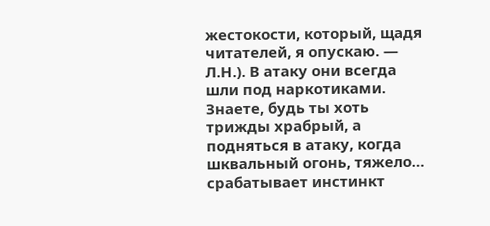жестокости, который, щадя читателей, я опускаю. — Л.Н.). В атаку они всегда шли под наркотиками. Знаете, будь ты хоть трижды храбрый, а подняться в атаку, когда шквальный огонь, тяжело… срабатывает инстинкт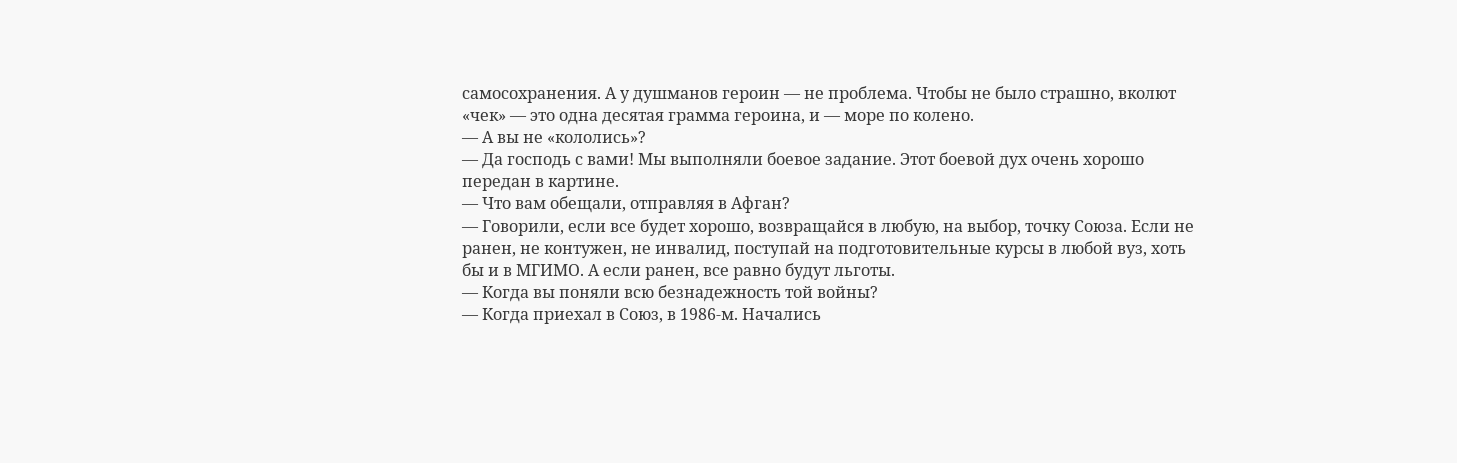самосохранения. А у душманов героин — не проблема. Чтобы не было страшно, вколют «чек» — это одна десятая грамма героина, и — море по колено.
— А вы не «кололись»?
— Да господь с вами! Мы выполняли боевое задание. Этот боевой дух очень хорошо передан в картине.
— Что вам обещали, отправляя в Афган?
— Говорили, если все будет хорошо, возвращайся в любую, на выбор, точку Союза. Если не ранен, не контужен, не инвалид, поступай на подготовительные курсы в любой вуз, хоть бы и в МГИМО. А если ранен, все равно будут льготы.
— Когда вы поняли всю безнадежность той войны?
— Когда приехал в Союз, в 1986-м. Начались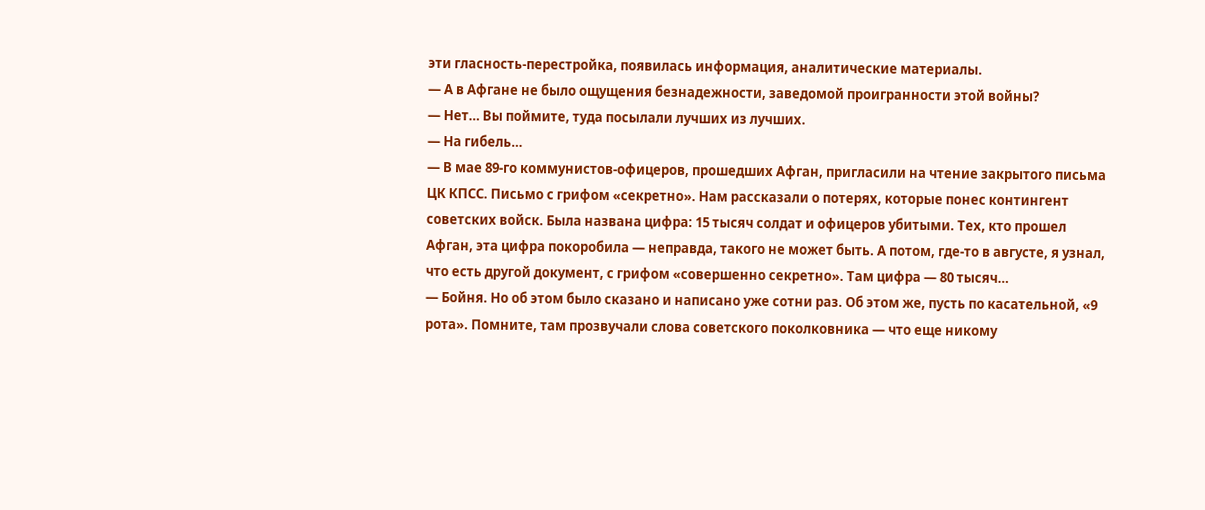эти гласность-перестройка, появилась информация, аналитические материалы.
— А в Афгане не было ощущения безнадежности, заведомой проигранности этой войны?
— Нет… Вы поймите, туда посылали лучших из лучших.
— На гибель…
— В мае 89-го коммунистов-офицеров, прошедших Афган, пригласили на чтение закрытого письма ЦК КПСС. Письмо с грифом «секретно». Нам рассказали о потерях, которые понес контингент советских войск. Была названа цифра: 15 тысяч солдат и офицеров убитыми. Тех, кто прошел Афган, эта цифра покоробила — неправда, такого не может быть. А потом, где-то в августе, я узнал, что есть другой документ, с грифом «совершенно секретно». Там цифра — 80 тысяч…
— Бойня. Но об этом было сказано и написано уже сотни раз. Об этом же, пусть по касательной, «9 рота». Помните, там прозвучали слова советского поколковника — что еще никому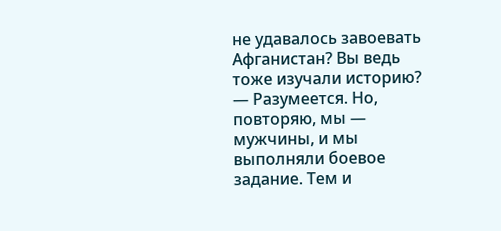не удавалось завоевать Афганистан? Вы ведь тоже изучали историю?
— Разумеется. Но, повторяю, мы — мужчины, и мы выполняли боевое задание. Тем и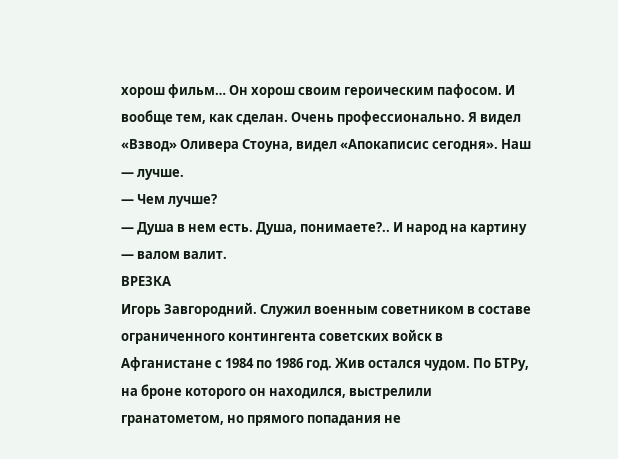хорош фильм… Он хорош своим героическим пафосом. И вообще тем, как сделан. Очень профессионально. Я видел «Взвод» Оливера Стоуна, видел «Апокаписис сегодня». Наш — лучше.
— Чем лучше?
— Душа в нем есть. Душа, понимаете?.. И народ на картину — валом валит.
ВРЕЗКА
Игорь Завгородний. Служил военным советником в составе ограниченного контингента советских войск в Афганистане с 1984 по 1986 год. Жив остался чудом. По БТРу, на броне которого он находился, выстрелили гранатометом, но прямого попадания не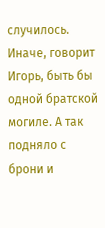случилось. Иначе, говорит Игорь, быть бы одной братской могиле. А так подняло с брони и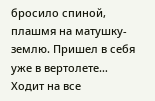бросило спиной, плашмя на матушку-землю. Пришел в себя уже в вертолете…
Ходит на все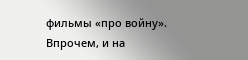фильмы «про войну». Впрочем, и на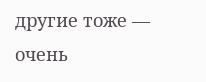другие тоже — очень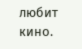любит кино.